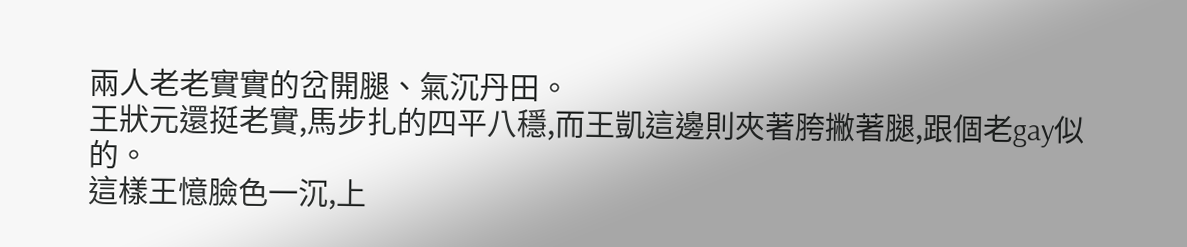兩人老老實實的岔開腿、氣沉丹田。
王狀元還挺老實,馬步扎的四平八穩,而王凱這邊則夾著胯撇著腿,跟個老gay似的。
這樣王憶臉色一沉,上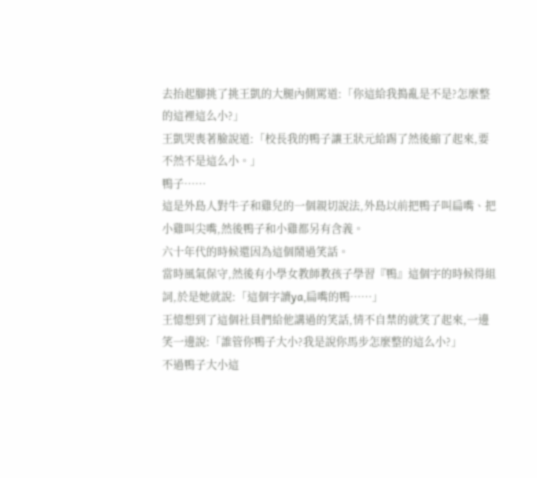去抬起腳挑了挑王凱的大腿內側罵道:「你這給我搗亂是不是?怎麼整的這裡這么小?」
王凱哭喪著臉說道:「校長我的鴨子讓王狀元給踢了然後縮了起來,要不然不是這么小。」
鴨子……
這是外島人對牛子和雞兒的一個親切說法,外島以前把鴨子叫扁嘴、把小雞叫尖嘴,然後鴨子和小雞都另有含義。
六十年代的時候還因為這個鬧過笑話。
當時風氣保守,然後有小學女教師教孩子學習『鴨』這個字的時候得組詞,於是她就說:「這個字讀ya,扁嘴的鴨……」
王憶想到了這個社員們給他講過的笑話,情不自禁的就笑了起來,一邊笑一邊說:「誰管你鴨子大小?我是說你馬步怎麼整的這么小?」
不過鴨子大小這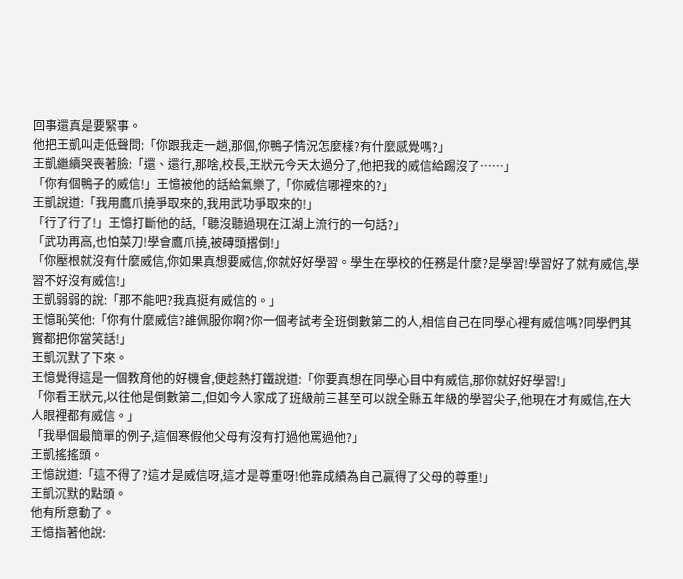回事還真是要緊事。
他把王凱叫走低聲問:「你跟我走一趟,那個,你鴨子情況怎麼樣?有什麼感覺嗎?」
王凱繼續哭喪著臉:「還、還行,那啥,校長,王狀元今天太過分了,他把我的威信給踢沒了……」
「你有個鴨子的威信!」王憶被他的話給氣樂了,「你威信哪裡來的?」
王凱說道:「我用鷹爪撓爭取來的,我用武功爭取來的!」
「行了行了!」王憶打斷他的話,「聽沒聽過現在江湖上流行的一句話?」
「武功再高,也怕菜刀!學會鷹爪撓,被磚頭撂倒!」
「你壓根就沒有什麼威信,你如果真想要威信,你就好好學習。學生在學校的任務是什麼?是學習!學習好了就有威信,學習不好沒有威信!」
王凱弱弱的說:「那不能吧?我真挺有威信的。」
王憶恥笑他:「你有什麼威信?誰佩服你啊?你一個考試考全班倒數第二的人,相信自己在同學心裡有威信嗎?同學們其實都把你當笑話!」
王凱沉默了下來。
王憶覺得這是一個教育他的好機會,便趁熱打鐵說道:「你要真想在同學心目中有威信,那你就好好學習!」
「你看王狀元,以往他是倒數第二,但如今人家成了班級前三甚至可以說全縣五年級的學習尖子,他現在才有威信,在大人眼裡都有威信。」
「我舉個最簡單的例子,這個寒假他父母有沒有打過他罵過他?」
王凱搖搖頭。
王憶說道:「這不得了?這才是威信呀,這才是尊重呀!他靠成績為自己贏得了父母的尊重!」
王凱沉默的點頭。
他有所意動了。
王憶指著他說: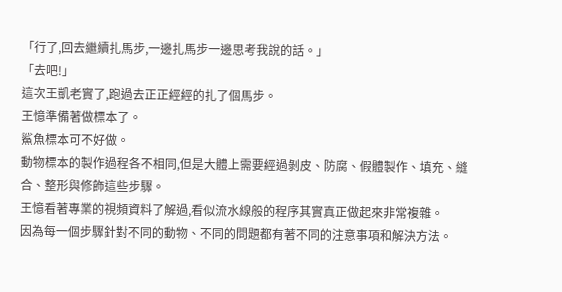「行了,回去繼續扎馬步,一邊扎馬步一邊思考我說的話。」
「去吧!」
這次王凱老實了,跑過去正正經經的扎了個馬步。
王憶準備著做標本了。
鯊魚標本可不好做。
動物標本的製作過程各不相同,但是大體上需要經過剝皮、防腐、假體製作、填充、縫合、整形與修飾這些步驟。
王憶看著專業的視頻資料了解過,看似流水線般的程序其實真正做起來非常複雜。
因為每一個步驟針對不同的動物、不同的問題都有著不同的注意事項和解決方法。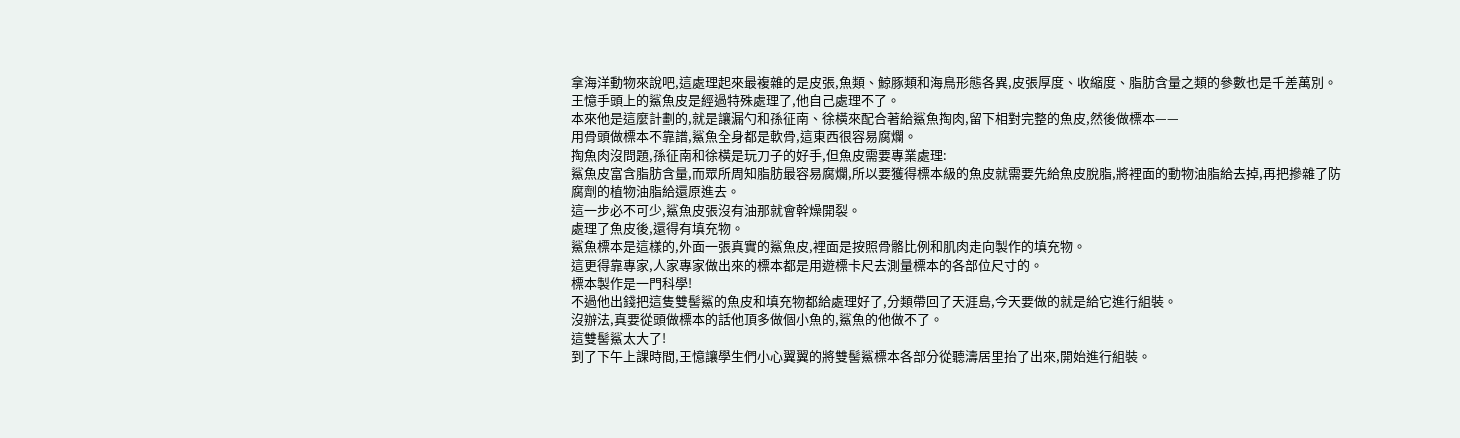拿海洋動物來說吧,這處理起來最複雜的是皮張,魚類、鯨豚類和海鳥形態各異,皮張厚度、收縮度、脂肪含量之類的參數也是千差萬別。
王憶手頭上的鯊魚皮是經過特殊處理了,他自己處理不了。
本來他是這麼計劃的,就是讓漏勺和孫征南、徐橫來配合著給鯊魚掏肉,留下相對完整的魚皮,然後做標本——
用骨頭做標本不靠譜,鯊魚全身都是軟骨,這東西很容易腐爛。
掏魚肉沒問題,孫征南和徐橫是玩刀子的好手,但魚皮需要專業處理:
鯊魚皮富含脂肪含量,而眾所周知脂肪最容易腐爛,所以要獲得標本級的魚皮就需要先給魚皮脫脂,將裡面的動物油脂給去掉,再把摻雜了防腐劑的植物油脂給還原進去。
這一步必不可少,鯊魚皮張沒有油那就會幹燥開裂。
處理了魚皮後,還得有填充物。
鯊魚標本是這樣的,外面一張真實的鯊魚皮,裡面是按照骨骼比例和肌肉走向製作的填充物。
這更得靠專家,人家專家做出來的標本都是用遊標卡尺去測量標本的各部位尺寸的。
標本製作是一門科學!
不過他出錢把這隻雙髻鯊的魚皮和填充物都給處理好了,分類帶回了天涯島,今天要做的就是給它進行組裝。
沒辦法,真要從頭做標本的話他頂多做個小魚的,鯊魚的他做不了。
這雙髻鯊太大了!
到了下午上課時間,王憶讓學生們小心翼翼的將雙髻鯊標本各部分從聽濤居里抬了出來,開始進行組裝。